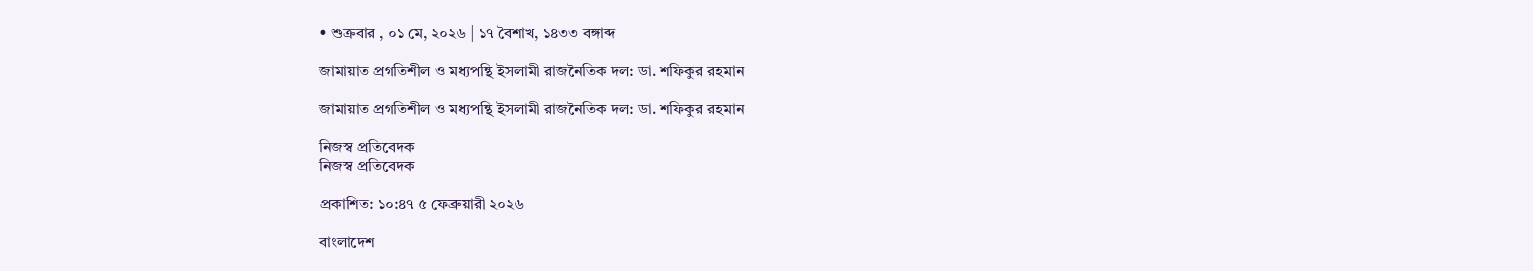• শুক্রবার , ০১ মে, ২০২৬ | ১৭ বৈশাখ, ১৪৩৩ বঙ্গাব্দ

জামায়াত প্রগতিশীল ও মধ্যপন্থি ইসলামী রাজনৈতিক দল: ডা. শফিকুর রহমান

জামায়াত প্রগতিশীল ও মধ্যপন্থি ইসলামী রাজনৈতিক দল: ডা. শফিকুর রহমান

নিজস্ব প্রতিবেদক
নিজস্ব প্রতিবেদক

প্রকাশিত: ১০:৪৭ ৫ ফেব্রুয়ারী ২০২৬

বাংলাদেশ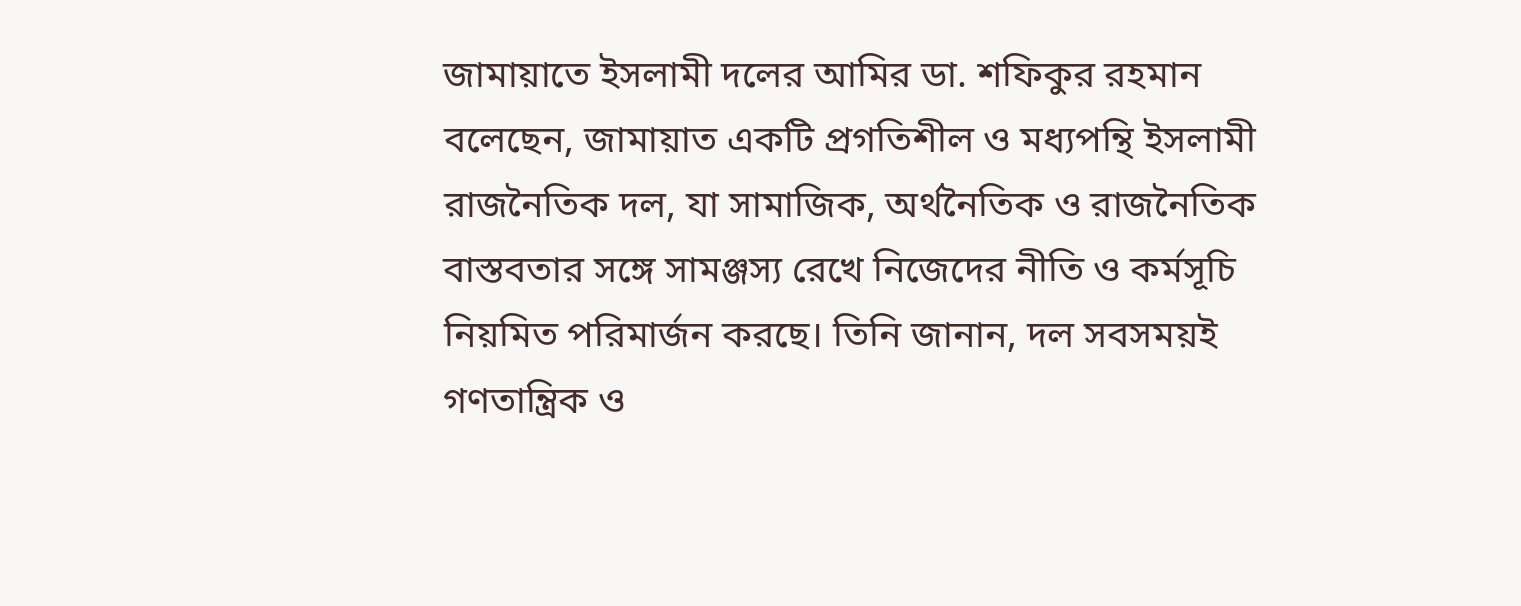জামায়াতে ইসলামী দলের আমির ডা. শফিকুর রহমান বলেছেন, জামায়াত একটি প্রগতিশীল ও মধ্যপন্থি ইসলামী রাজনৈতিক দল, যা সামাজিক, অর্থনৈতিক ও রাজনৈতিক বাস্তবতার সঙ্গে সামঞ্জস্য রেখে নিজেদের নীতি ও কর্মসূচি নিয়মিত পরিমার্জন করছে। তিনি জানান, দল সবসময়ই গণতান্ত্রিক ও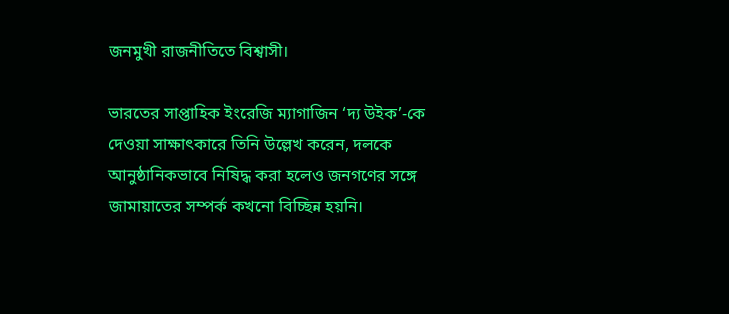জনমুখী রাজনীতিতে বিশ্বাসী।

ভারতের সাপ্তাহিক ইংরেজি ম্যাগাজিন ‘দ্য উইক’-কে দেওয়া সাক্ষাৎকারে তিনি উল্লেখ করেন, দলকে আনুষ্ঠানিকভাবে নিষিদ্ধ করা হলেও জনগণের সঙ্গে জামায়াতের সম্পর্ক কখনো বিচ্ছিন্ন হয়নি।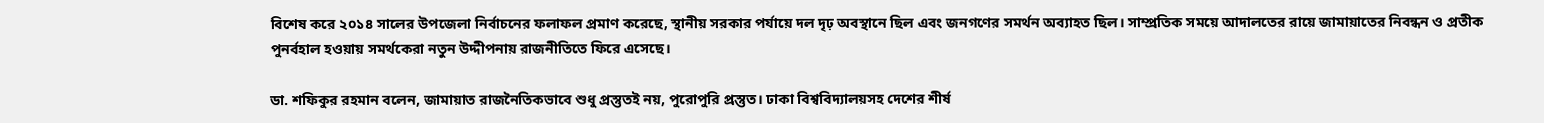বিশেষ করে ২০১৪ সালের উপজেলা নির্বাচনের ফলাফল প্রমাণ করেছে, স্থানীয় সরকার পর্যায়ে দল দৃঢ় অবস্থানে ছিল এবং জনগণের সমর্থন অব্যাহত ছিল। সাম্প্রতিক সময়ে আদালতের রায়ে জামায়াতের নিবন্ধন ও প্রতীক পুনর্বহাল হওয়ায় সমর্থকেরা নতুন উদ্দীপনায় রাজনীতিতে ফিরে এসেছে।

ডা. শফিকুর রহমান বলেন, জামায়াত রাজনৈতিকভাবে শুধু প্রস্তুতই নয়, পুরোপুরি প্রস্তুত। ঢাকা বিশ্ববিদ্যালয়সহ দেশের শীর্ষ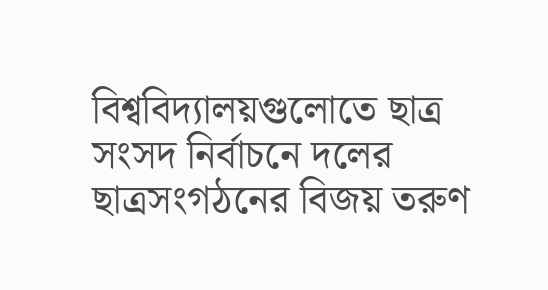বিশ্ববিদ্যালয়গুলোতে ছাত্র সংসদ নির্বাচনে দলের ছাত্রসংগঠনের বিজয় তরুণ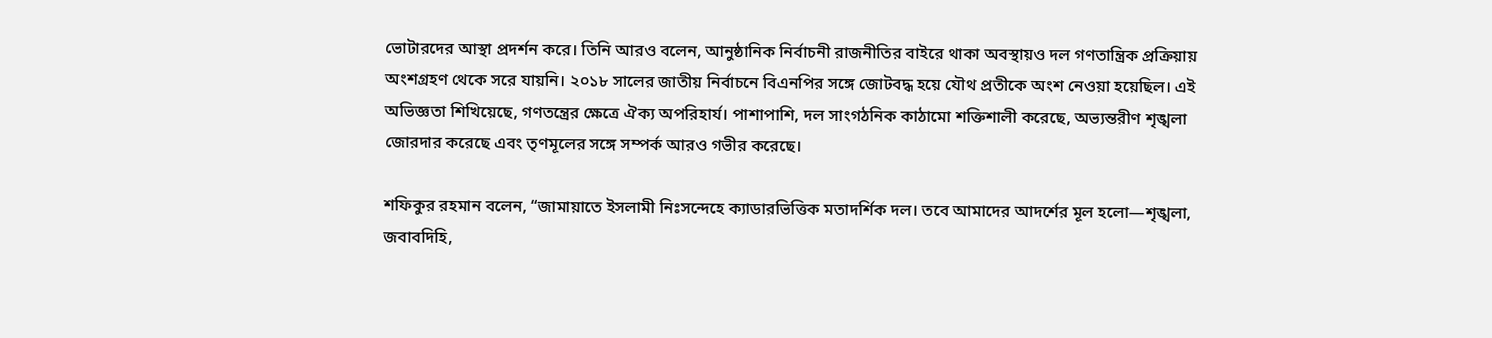ভোটারদের আস্থা প্রদর্শন করে। তিনি আরও বলেন, আনুষ্ঠানিক নির্বাচনী রাজনীতির বাইরে থাকা অবস্থায়ও দল গণতান্ত্রিক প্রক্রিয়ায় অংশগ্রহণ থেকে সরে যায়নি। ২০১৮ সালের জাতীয় নির্বাচনে বিএনপির সঙ্গে জোটবদ্ধ হয়ে যৌথ প্রতীকে অংশ নেওয়া হয়েছিল। এই অভিজ্ঞতা শিখিয়েছে, গণতন্ত্রের ক্ষেত্রে ঐক্য অপরিহার্য। পাশাপাশি, দল সাংগঠনিক কাঠামো শক্তিশালী করেছে, অভ্যন্তরীণ শৃঙ্খলা জোরদার করেছে এবং তৃণমূলের সঙ্গে সম্পর্ক আরও গভীর করেছে।

শফিকুর রহমান বলেন, “জামায়াতে ইসলামী নিঃসন্দেহে ক্যাডারভিত্তিক মতাদর্শিক দল। তবে আমাদের আদর্শের মূল হলো—শৃঙ্খলা, জবাবদিহি,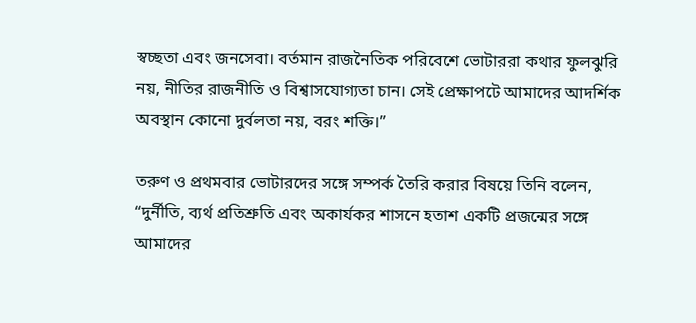স্বচ্ছতা এবং জনসেবা। বর্তমান রাজনৈতিক পরিবেশে ভোটাররা কথার ফুলঝুরি নয়, নীতির রাজনীতি ও বিশ্বাসযোগ্যতা চান। সেই প্রেক্ষাপটে আমাদের আদর্শিক অবস্থান কোনো দুর্বলতা নয়, বরং শক্তি।”

তরুণ ও প্রথমবার ভোটারদের সঙ্গে সম্পর্ক তৈরি করার বিষয়ে তিনি বলেন, “দুর্নীতি, ব্যর্থ প্রতিশ্রুতি এবং অকার্যকর শাসনে হতাশ একটি প্রজন্মের সঙ্গে আমাদের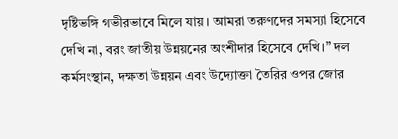দৃষ্টিভঙ্গি গভীরভাবে মিলে যায়। আমরা তরুণদের সমস্যা হিসেবে দেখি না, বরং জাতীয় উন্নয়নের অংশীদার হিসেবে দেখি।” দল কর্মসংস্থান, দক্ষতা উন্নয়ন এবং উদ্যোক্তা তৈরির ওপর জোর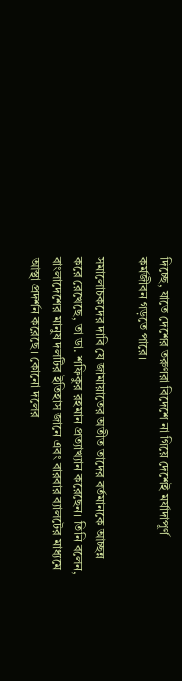দিচ্ছে, যাতে দেশের তরুণরা বিদেশে না গিয়ে দেশেই মর্যাদাপূর্ণ কর্মজীবন গড়তে পারে।

সমালোচকদের দাবি যে জামায়াতের অতীত তাদের বর্তমানকে আচ্ছন্ন করে রেখেছে, তা ডা. শফিকুর রহমান প্রত্যাখ্যান করেছেন। তিনি বলেন, বাংলাদেশের মানুষ দলটির ইতিহাস জানে এবং বারবার ব্যালটের মাধ্যমে আস্থা প্রদর্শন করেছে। কোনো দলের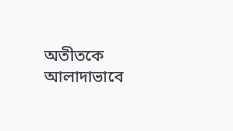অতীতকে আলাদাভাবে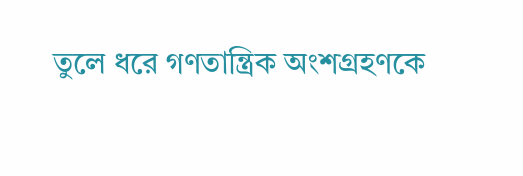তুলে ধরে গণতান্ত্রিক অংশগ্রহণকে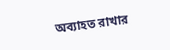অব্যাহত রাখার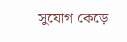সুযোগ কেড়ে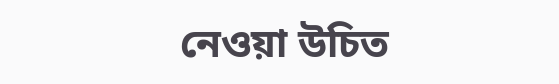নেওয়া উচিত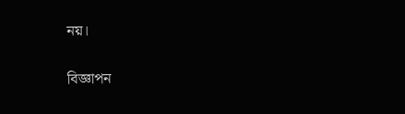নয়।

বিজ্ঞাপন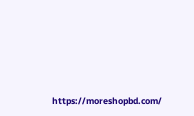https://moreshopbd.com/